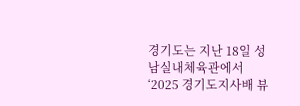경기도는 지난 18일 성남실내체육관에서 ‘2025 경기도지사배 뷰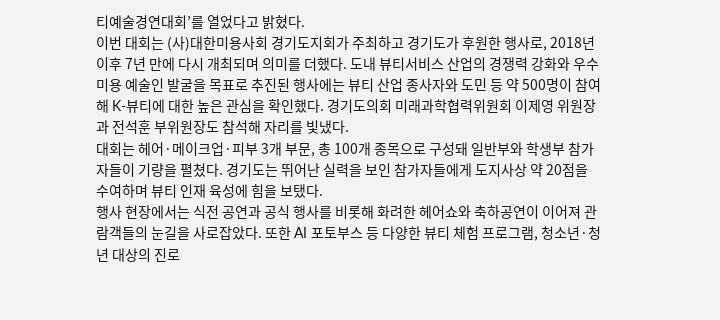티예술경연대회’를 열었다고 밝혔다.
이번 대회는 (사)대한미용사회 경기도지회가 주최하고 경기도가 후원한 행사로, 2018년 이후 7년 만에 다시 개최되며 의미를 더했다. 도내 뷰티서비스 산업의 경쟁력 강화와 우수 미용 예술인 발굴을 목표로 추진된 행사에는 뷰티 산업 종사자와 도민 등 약 500명이 참여해 K-뷰티에 대한 높은 관심을 확인했다. 경기도의회 미래과학협력위원회 이제영 위원장과 전석훈 부위원장도 참석해 자리를 빛냈다.
대회는 헤어·메이크업·피부 3개 부문, 총 100개 종목으로 구성돼 일반부와 학생부 참가자들이 기량을 펼쳤다. 경기도는 뛰어난 실력을 보인 참가자들에게 도지사상 약 20점을 수여하며 뷰티 인재 육성에 힘을 보탰다.
행사 현장에서는 식전 공연과 공식 행사를 비롯해 화려한 헤어쇼와 축하공연이 이어져 관람객들의 눈길을 사로잡았다. 또한 AI 포토부스 등 다양한 뷰티 체험 프로그램, 청소년·청년 대상의 진로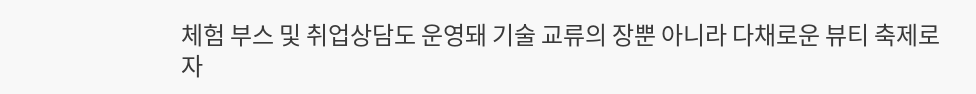체험 부스 및 취업상담도 운영돼 기술 교류의 장뿐 아니라 다채로운 뷰티 축제로 자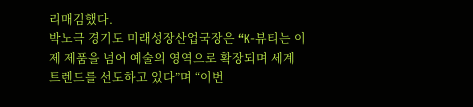리매김했다.
박노극 경기도 미래성장산업국장은 “K-뷰티는 이제 제품을 넘어 예술의 영역으로 확장되며 세계 트렌드를 선도하고 있다”며 “이번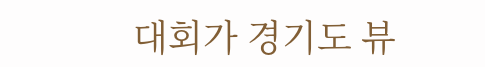대회가 경기도 뷰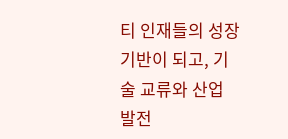티 인재들의 성장 기반이 되고, 기술 교류와 산업 발전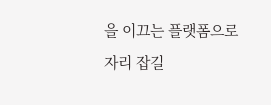을 이끄는 플랫폼으로 자리 잡길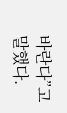바란다”고 말했다.